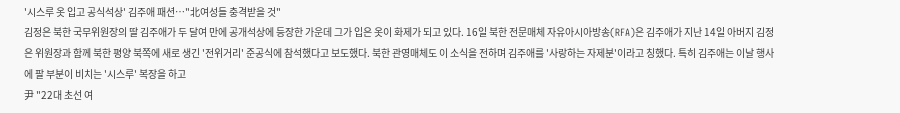'시스루 옷 입고 공식석상' 김주애 패션…"北여성들 충격받을 것"
김정은 북한 국무위원장의 딸 김주애가 두 달여 만에 공개석상에 등장한 가운데 그가 입은 옷이 화제가 되고 있다. 16일 북한 전문매체 자유아시아방송(RFA)은 김주애가 지난 14일 아버지 김정은 위원장과 함께 북한 평양 북쪽에 새로 생긴 '전위거리' 준공식에 참석했다고 보도했다. 북한 관영매체도 이 소식을 전하며 김주애를 '사랑하는 자제분'이라고 칭했다. 특히 김주애는 이날 행사에 팔 부분이 비치는 '시스루' 복장을 하고
尹 "22대 초선 여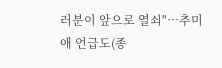러분이 앞으로 열쇠"…추미애 언급도(종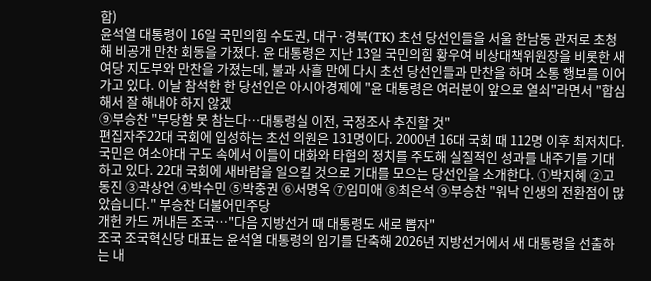합)
윤석열 대통령이 16일 국민의힘 수도권, 대구·경북(TK) 초선 당선인들을 서울 한남동 관저로 초청해 비공개 만찬 회동을 가졌다. 윤 대통령은 지난 13일 국민의힘 황우여 비상대책위원장을 비롯한 새 여당 지도부와 만찬을 가졌는데, 불과 사흘 만에 다시 초선 당선인들과 만찬을 하며 소통 행보를 이어가고 있다. 이날 참석한 한 당선인은 아시아경제에 "윤 대통령은 여러분이 앞으로 열쇠"라면서 "합심해서 잘 해내야 하지 않겠
⑨부승찬 "부당함 못 참는다…대통령실 이전, 국정조사 추진할 것"
편집자주22대 국회에 입성하는 초선 의원은 131명이다. 2000년 16대 국회 때 112명 이후 최저치다. 국민은 여소야대 구도 속에서 이들이 대화와 타협의 정치를 주도해 실질적인 성과를 내주기를 기대하고 있다. 22대 국회에 새바람을 일으킬 것으로 기대를 모으는 당선인을 소개한다. ①박지혜 ②고동진 ③곽상언 ④박수민 ⑤박충권 ⑥서명옥 ⑦임미애 ⑧최은석 ⑨부승찬 "워낙 인생의 전환점이 많았습니다." 부승찬 더불어민주당
개헌 카드 꺼내든 조국…"다음 지방선거 때 대통령도 새로 뽑자"
조국 조국혁신당 대표는 윤석열 대통령의 임기를 단축해 2026년 지방선거에서 새 대통령을 선출하는 내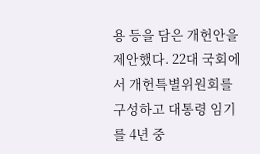용 등을 담은 개헌안을 제안했다. 22대 국회에서 개헌특별위원회를 구성하고 대통령 임기를 4년 중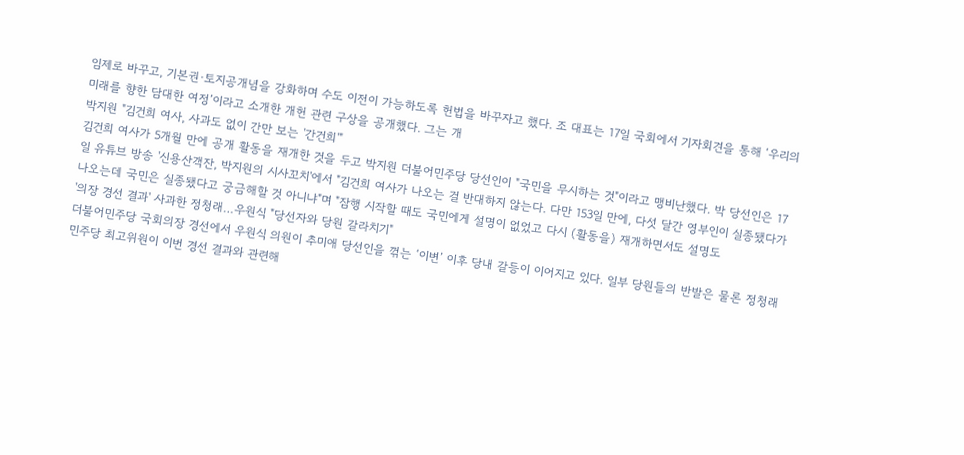임제로 바꾸고, 기본권·토지공개념을 강화하며 수도 이전이 가능하도록 헌법을 바꾸자고 했다. 조 대표는 17일 국회에서 기자회견을 통해 ‘우리의 미래를 향한 담대한 여정’이라고 소개한 개헌 관련 구상을 공개했다. 그는 개
박지원 "김건희 여사, 사과도 없이 간만 보는 '간건희'"
김건희 여사가 5개월 만에 공개 활동을 재개한 것을 두고 박지원 더불어민주당 당선인이 "국민을 무시하는 것"이라고 맹비난했다. 박 당선인은 17일 유튜브 방송 '신용산객잔, 박지원의 시사꼬치'에서 "김건희 여사가 나오는 걸 반대하지 않는다. 다만 153일 만에, 다섯 달간 영부인이 실종됐다가 나오는데 국민은 실종됐다고 궁금해할 것 아니냐"며 "잠행 시작할 때도 국민에게 설명이 없었고 다시 (활동을) 재개하면서도 설명도
'의장 경선 결과' 사과한 정청래…우원식 "당선자와 당원 갈라치기"
더불어민주당 국회의장 경선에서 우원식 의원이 추미애 당선인을 꺾는 ‘이변’ 이후 당내 갈등이 이어지고 있다. 일부 당원들의 반발은 물론 정청래 민주당 최고위원이 이번 경선 결과와 관련해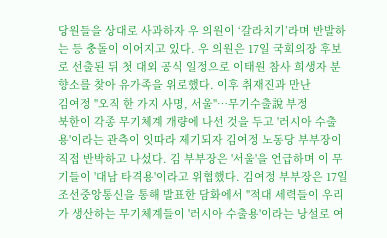당원들을 상대로 사과하자 우 의원이 ‘갈라치기’라며 반발하는 등 충돌이 이어지고 있다. 우 의원은 17일 국회의장 후보로 선출된 뒤 첫 대외 공식 일정으로 이태원 참사 희생자 분향소를 찾아 유가족을 위로했다. 이후 취재진과 만난
김여정 "오직 한 가지 사명, 서울"…무기수출說 부정
북한이 각종 무기체계 개량에 나선 것을 두고 '러시아 수출용'이라는 관측이 잇따라 제기되자 김여정 노동당 부부장이 직접 반박하고 나섰다. 김 부부장은 '서울'을 언급하며 이 무기들이 '대남 타격용'이라고 위협했다. 김여정 부부장은 17일 조선중앙통신을 통해 발표한 담화에서 "적대 세력들이 우리가 생산하는 무기체계들이 '러시아 수출용'이라는 낭설로 여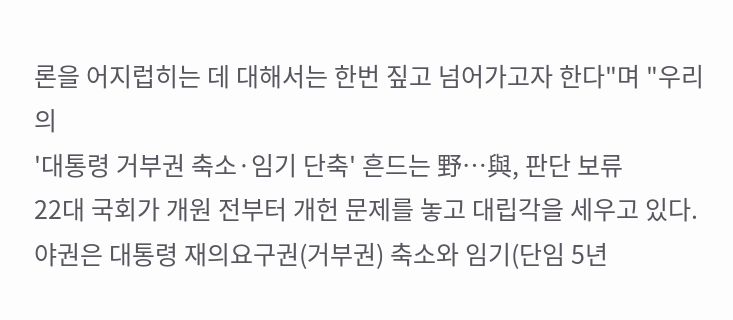론을 어지럽히는 데 대해서는 한번 짚고 넘어가고자 한다"며 "우리의
'대통령 거부권 축소·임기 단축' 흔드는 野…與, 판단 보류
22대 국회가 개원 전부터 개헌 문제를 놓고 대립각을 세우고 있다. 야권은 대통령 재의요구권(거부권) 축소와 임기(단임 5년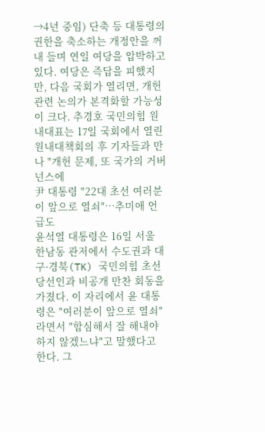→4년 중임) 단축 등 대통령의 권한을 축소하는 개정안을 꺼내 들며 연일 여당을 압박하고 있다. 여당은 즉답을 피했지만, 다음 국회가 열리면, 개헌 관련 논의가 본격화할 가능성이 크다. 추경호 국민의힘 원내대표는 17일 국회에서 열린 원내대책회의 후 기자들과 만나 "개헌 문제, 또 국가의 거버넌스에
尹 대통령 "22대 초선 여러분이 앞으로 열쇠"…추미애 언급도
윤석열 대통령은 16일 서울 한남동 관저에서 수도권과 대구·경북(TK) 국민의힘 초선 당선인과 비공개 만찬 회동을 가졌다. 이 자리에서 윤 대통령은 "여러분이 앞으로 열쇠"라면서 "합심해서 잘 해내야 하지 않겠느냐"고 말했다고 한다. 그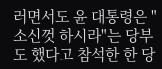러면서도 윤 대통령은 "소신껏 하시라"는 당부도 했다고 참석한 한 당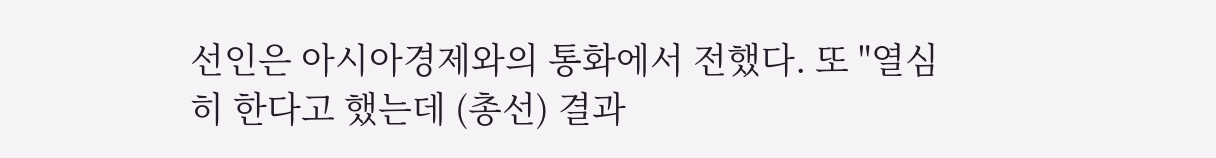선인은 아시아경제와의 통화에서 전했다. 또 "열심히 한다고 했는데 (총선) 결과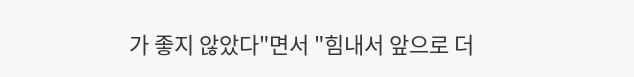가 좋지 않았다"면서 "힘내서 앞으로 더